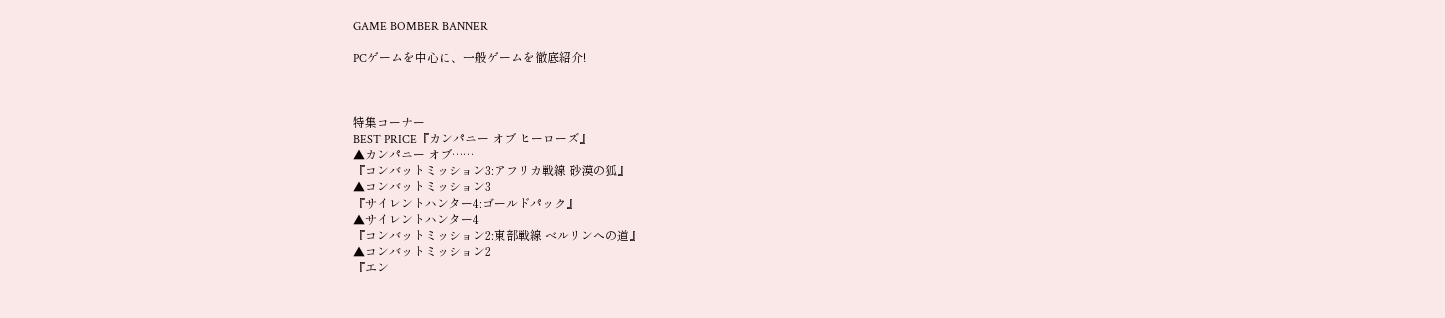GAME BOMBER BANNER

PCゲームを中心に、一般ゲームを徹底紹介!



特集コーナー
BEST PRICE『カンパニー オブ ヒーローズ』
▲カンパニー オブ……
『コンバットミッション3:アフリカ戦線 砂漠の狐』
▲コンバットミッション3
『サイレントハンター4:ゴールドパック』
▲サイレントハンター4
『コンバットミッション2:東部戦線 ベルリンへの道』
▲コンバットミッション2
『エン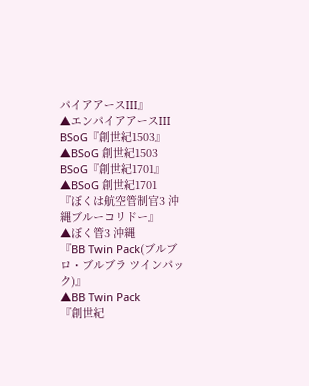パイアアースIII』
▲エンパイアアースIII
BSoG『創世紀1503』
▲BSoG 創世紀1503
BSoG『創世紀1701』
▲BSoG 創世紀1701
『ぼくは航空管制官3 沖縄ブルーコリドー』
▲ぼく管3 沖縄
『BB Twin Pack(ブルブロ・ブルブラ ツインパック)』
▲BB Twin Pack
『創世紀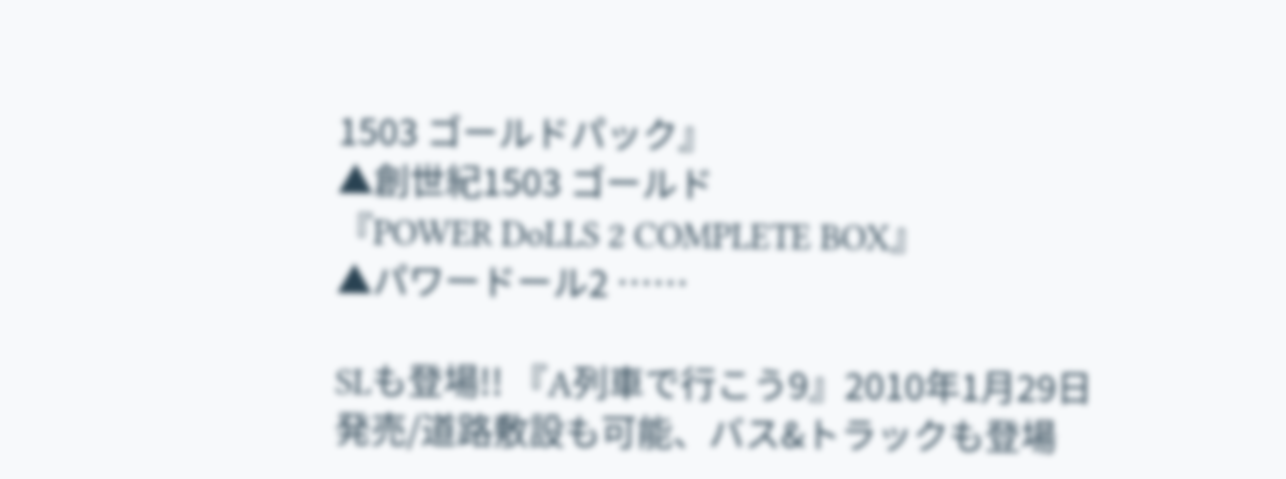1503 ゴールドパック』
▲創世紀1503 ゴールド
『POWER DoLLS 2 COMPLETE BOX』
▲パワードール2 ……

SLも登場!! 『A列車で行こう9』2010年1月29日発売/道路敷設も可能、バス&トラックも登場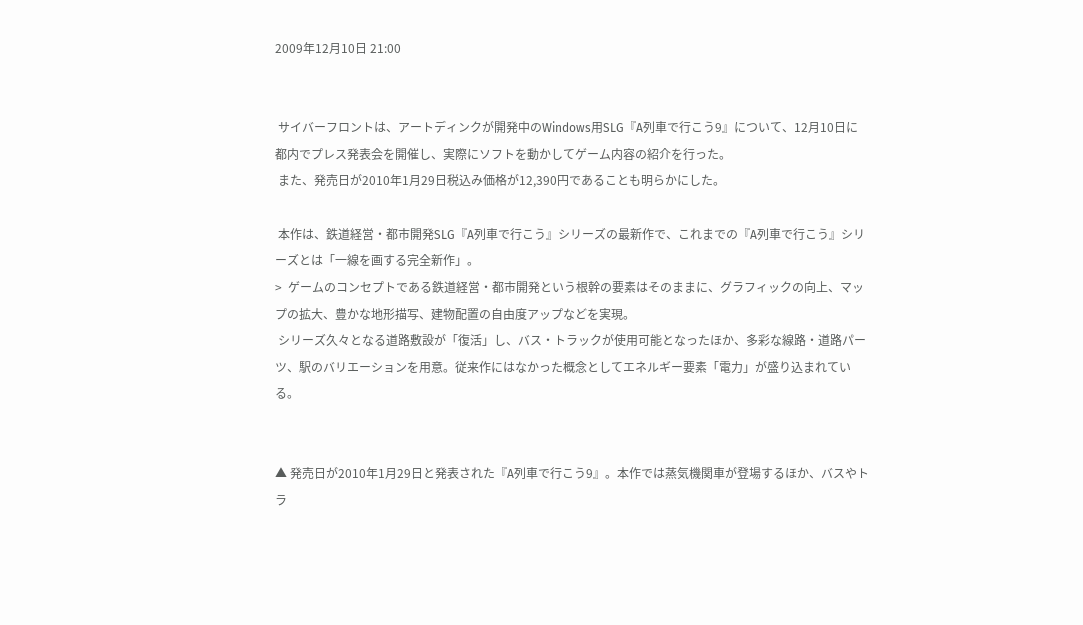2009年12月10日 21:00


 サイバーフロントは、アートディンクが開発中のWindows用SLG『A列車で行こう9』について、12月10日に都内でプレス発表会を開催し、実際にソフトを動かしてゲーム内容の紹介を行った。
 また、発売日が2010年1月29日税込み価格が12,390円であることも明らかにした。

 本作は、鉄道経営・都市開発SLG『A列車で行こう』シリーズの最新作で、これまでの『A列車で行こう』シリーズとは「一線を画する完全新作」。
>  ゲームのコンセプトである鉄道経営・都市開発という根幹の要素はそのままに、グラフィックの向上、マップの拡大、豊かな地形描写、建物配置の自由度アップなどを実現。
 シリーズ久々となる道路敷設が「復活」し、バス・トラックが使用可能となったほか、多彩な線路・道路パーツ、駅のバリエーションを用意。従来作にはなかった概念としてエネルギー要素「電力」が盛り込まれている。


▲ 発売日が2010年1月29日と発表された『A列車で行こう9』。本作では蒸気機関車が登場するほか、バスやトラ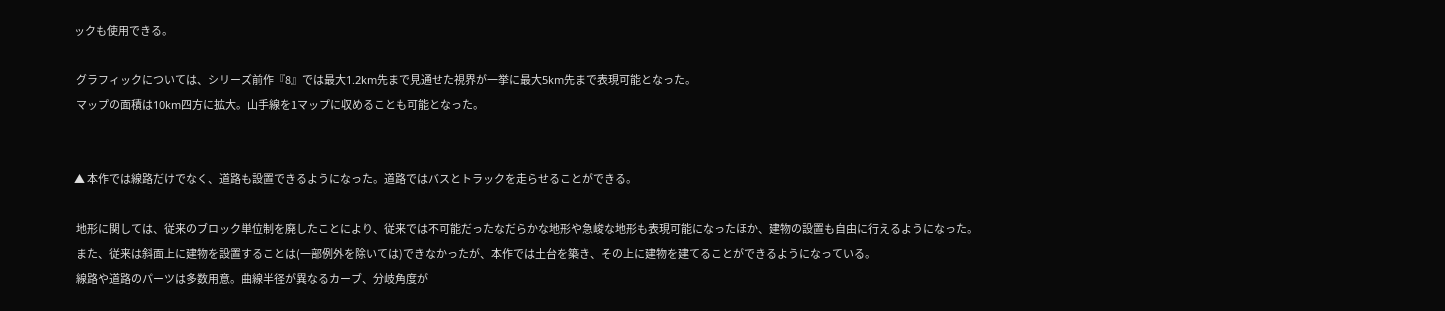ックも使用できる。

 グラフィックについては、シリーズ前作『8』では最大1.2km先まで見通せた視界が一挙に最大5km先まで表現可能となった。
 マップの面積は10km四方に拡大。山手線を1マップに収めることも可能となった。


▲ 本作では線路だけでなく、道路も設置できるようになった。道路ではバスとトラックを走らせることができる。

 地形に関しては、従来のブロック単位制を廃したことにより、従来では不可能だったなだらかな地形や急峻な地形も表現可能になったほか、建物の設置も自由に行えるようになった。
 また、従来は斜面上に建物を設置することは(一部例外を除いては)できなかったが、本作では土台を築き、その上に建物を建てることができるようになっている。
 線路や道路のパーツは多数用意。曲線半径が異なるカーブ、分岐角度が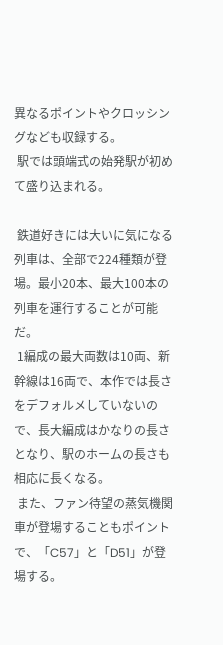異なるポイントやクロッシングなども収録する。
 駅では頭端式の始発駅が初めて盛り込まれる。

 鉄道好きには大いに気になる列車は、全部で224種類が登場。最小20本、最大100本の列車を運行することが可能だ。
 1編成の最大両数は10両、新幹線は16両で、本作では長さをデフォルメしていないので、長大編成はかなりの長さとなり、駅のホームの長さも相応に長くなる。
 また、ファン待望の蒸気機関車が登場することもポイントで、「C57」と「D51」が登場する。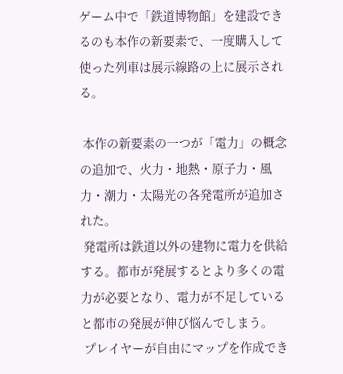ゲーム中で「鉄道博物館」を建設できるのも本作の新要素で、一度購入して使った列車は展示線路の上に展示される。

 本作の新要素の一つが「電力」の概念の追加で、火力・地熱・原子力・風力・潮力・太陽光の各発電所が追加された。
 発電所は鉄道以外の建物に電力を供給する。都市が発展するとより多くの電力が必要となり、電力が不足していると都市の発展が伸び悩んでしまう。
 プレイヤーが自由にマップを作成でき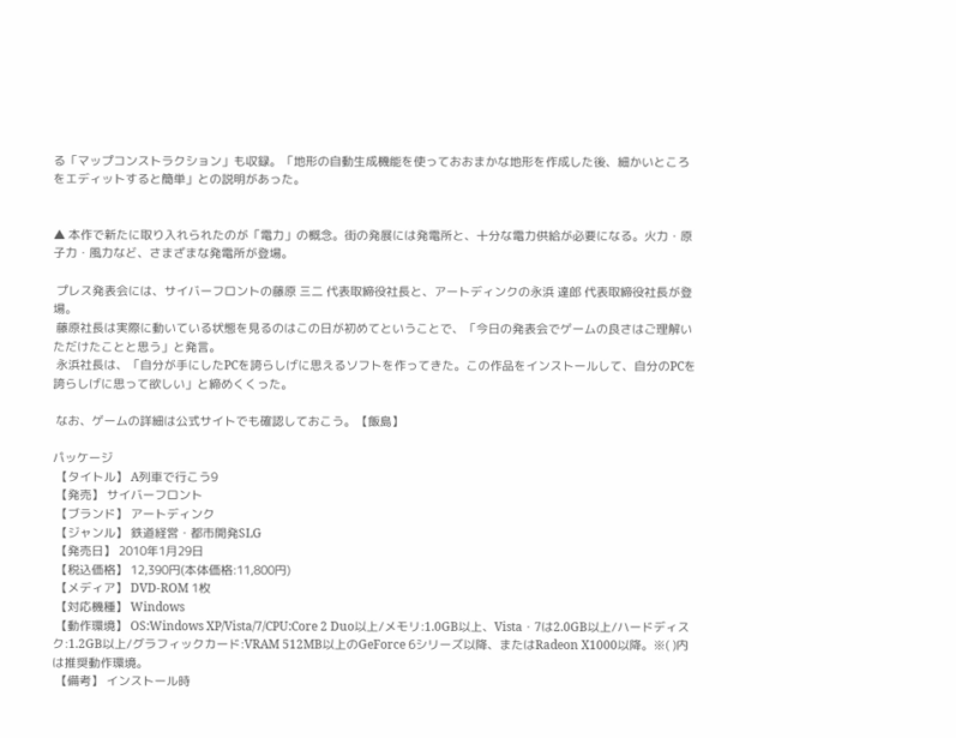る「マップコンストラクション」も収録。「地形の自動生成機能を使っておおまかな地形を作成した後、細かいところをエディットすると簡単」との説明があった。


▲ 本作で新たに取り入れられたのが「電力」の概念。街の発展には発電所と、十分な電力供給が必要になる。火力・原子力・風力など、さまざまな発電所が登場。

 プレス発表会には、サイバーフロントの藤原 三二 代表取締役社長と、アートディンクの永浜 達郎 代表取締役社長が登場。
 藤原社長は実際に動いている状態を見るのはこの日が初めてということで、「今日の発表会でゲームの良さはご理解いただけたことと思う」と発言。
 永浜社長は、「自分が手にしたPCを誇らしげに思えるソフトを作ってきた。この作品をインストールして、自分のPCを誇らしげに思って欲しい」と締めくくった。

 なお、ゲームの詳細は公式サイトでも確認しておこう。【飯島】

パッケージ
 【タイトル】 A列車で行こう9
 【発売】 サイバーフロント
 【ブランド】 アートディンク
 【ジャンル】 鉄道経営・都市開発SLG
 【発売日】 2010年1月29日
 【税込価格】 12,390円(本体価格:11,800円)
 【メディア】 DVD-ROM 1枚
 【対応機種】 Windows
 【動作環境】 OS:Windows XP/Vista/7/CPU:Core 2 Duo以上/メモリ:1.0GB以上、Vista・7は2.0GB以上/ハードディスク:1.2GB以上/グラフィックカード:VRAM 512MB以上のGeForce 6シリーズ以降、またはRadeon X1000以降。※( )内は推奨動作環境。
 【備考】 インストール時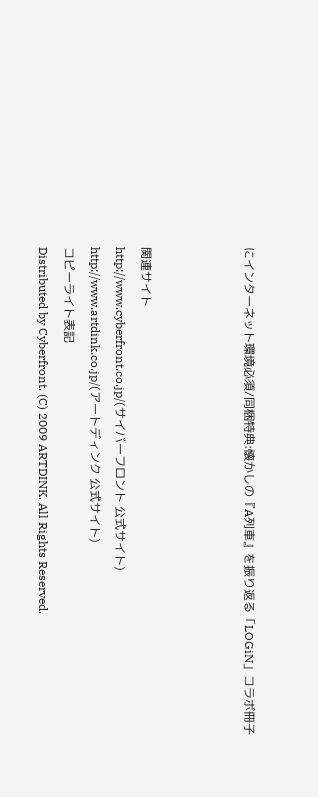にインターネット環境必須/同梱特典:懐かしの『A列車』を振り返る「LOGiN」コラボ冊子



関連サイト
http://www.cyberfront.co.jp/(サイバーフロント 公式サイト)
http://www.artdink.co.jp/(アートディンク 公式サイト)
コピーライト表記
Distributed by Cyberfront. (C) 2009 ARTDINK. All Rights Reserved.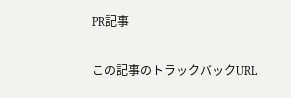PR記事

この記事のトラックバックURL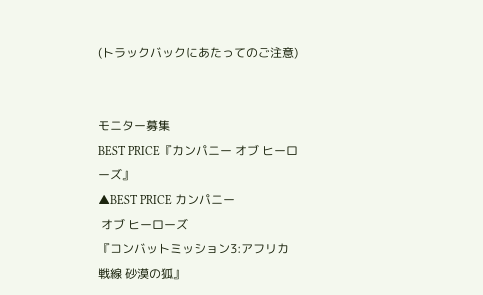(トラックバックにあたってのご注意)


モニター募集
BEST PRICE『カンパニー オブ ヒーローズ』
▲BEST PRICE カンパニー
 オブ ヒーローズ
『コンバットミッション3:アフリカ戦線 砂漠の狐』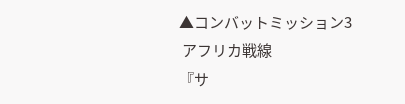▲コンバットミッション3
 アフリカ戦線
『サ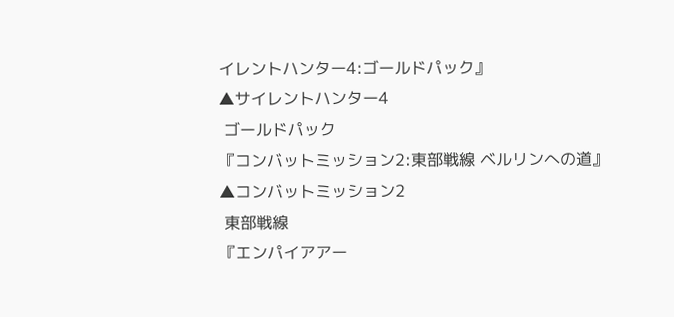イレントハンター4:ゴールドパック』
▲サイレントハンター4
 ゴールドパック
『コンバットミッション2:東部戦線 ベルリンへの道』
▲コンバットミッション2
 東部戦線
『エンパイアアー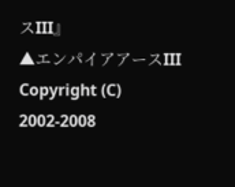スIII』
▲エンパイアアースIII
Copyright (C) 2002-2008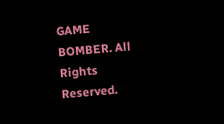GAME BOMBER. All Rights Reserved.